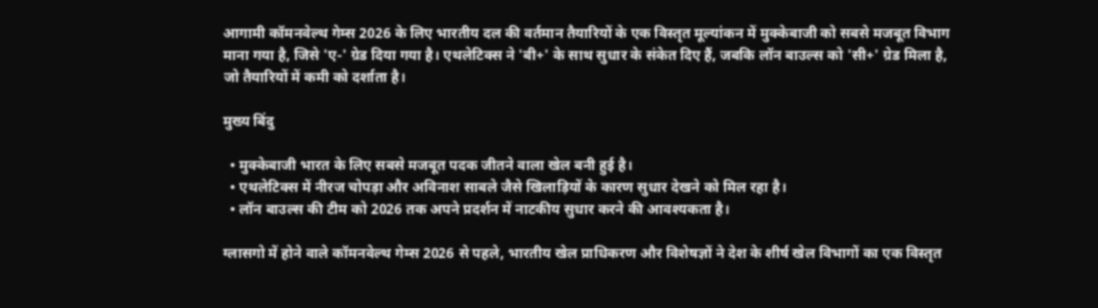आगामी कॉमनवेल्थ गेम्स 2026 के लिए भारतीय दल की वर्तमान तैयारियों के एक विस्तृत मूल्यांकन में मुक्केबाजी को सबसे मजबूत विभाग माना गया है, जिसे 'ए-' ग्रेड दिया गया है। एथलेटिक्स ने 'बी+' के साथ सुधार के संकेत दिए हैं, जबकि लॉन बाउल्स को 'सी+' ग्रेड मिला है, जो तैयारियों में कमी को दर्शाता है।

मुख्य बिंदु

  • मुक्केबाजी भारत के लिए सबसे मजबूत पदक जीतने वाला खेल बनी हुई है।
  • एथलेटिक्स में नीरज चोपड़ा और अविनाश साबले जैसे खिलाड़ियों के कारण सुधार देखने को मिल रहा है।
  • लॉन बाउल्स की टीम को 2026 तक अपने प्रदर्शन में नाटकीय सुधार करने की आवश्यकता है।

ग्लासगो में होने वाले कॉमनवेल्थ गेम्स 2026 से पहले, भारतीय खेल प्राधिकरण और विशेषज्ञों ने देश के शीर्ष खेल विभागों का एक विस्तृत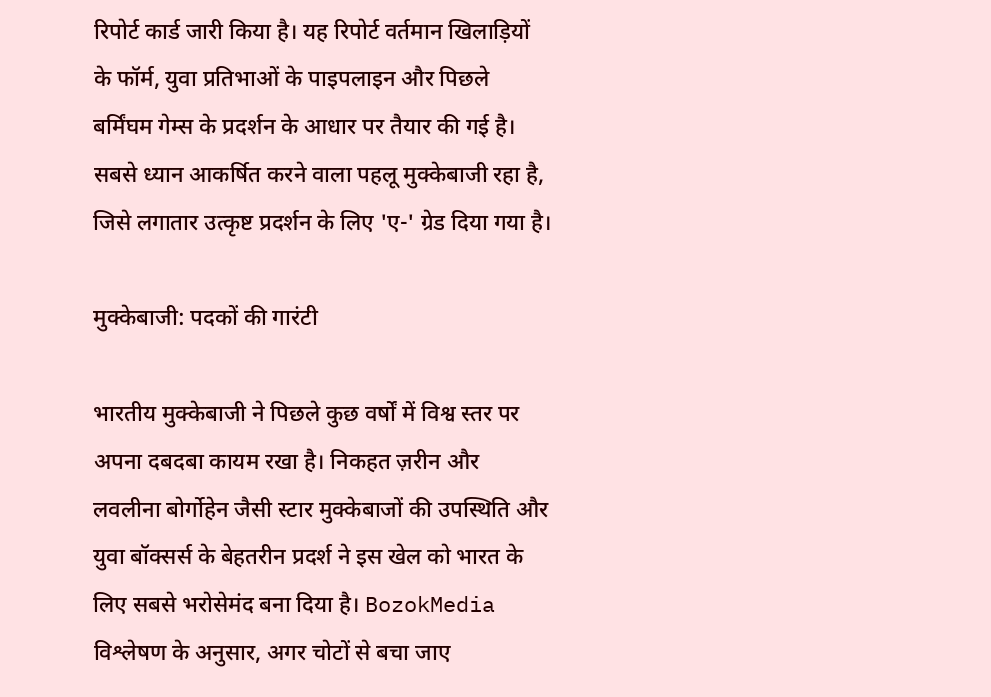रिपोर्ट कार्ड जारी किया है। यह रिपोर्ट वर्तमान खिलाड़ियों के फॉर्म, युवा प्रतिभाओं के पाइपलाइन और पिछले बर्मिंघम गेम्स के प्रदर्शन के आधार पर तैयार की गई है। सबसे ध्यान आकर्षित करने वाला पहलू मुक्केबाजी रहा है, जिसे लगातार उत्कृष्ट प्रदर्शन के लिए 'ए-' ग्रेड दिया गया है।

मुक्केबाजी: पदकों की गारंटी

भारतीय मुक्केबाजी ने पिछले कुछ वर्षों में विश्व स्तर पर अपना दबदबा कायम रखा है। निकहत ज़रीन और लवलीना बोर्गोहेन जैसी स्टार मुक्केबाजों की उपस्थिति और युवा बॉक्सर्स के बेहतरीन प्रदर्श ने इस खेल को भारत के लिए सबसे भरोसेमंद बना दिया है। BozokMedia विश्लेषण के अनुसार, अगर चोटों से बचा जाए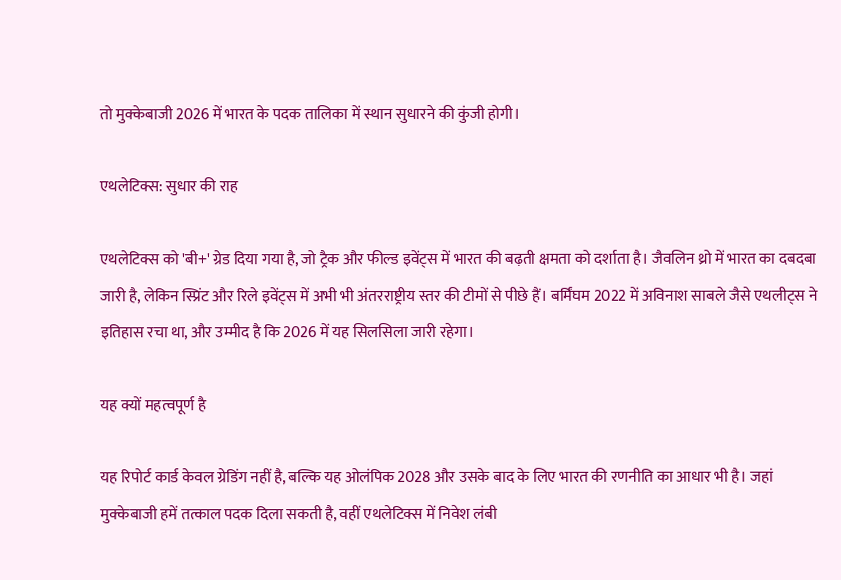तो मुक्केबाजी 2026 में भारत के पदक तालिका में स्थान सुधारने की कुंजी होगी।

एथलेटिक्स: सुधार की राह

एथलेटिक्स को 'बी+' ग्रेड दिया गया है, जो ट्रैक और फील्ड इवेंट्स में भारत की बढ़ती क्षमता को दर्शाता है। जैवलिन थ्रो में भारत का दबदबा जारी है, लेकिन स्प्रिंट और रिले इवेंट्स में अभी भी अंतरराष्ट्रीय स्तर की टीमों से पीछे हैं। बर्मिंघम 2022 में अविनाश साबले जैसे एथलीट्स ने इतिहास रचा था, और उम्मीद है कि 2026 में यह सिलसिला जारी रहेगा।

यह क्यों महत्वपूर्ण है

यह रिपोर्ट कार्ड केवल ग्रेडिंग नहीं है, बल्कि यह ओलंपिक 2028 और उसके बाद के लिए भारत की रणनीति का आधार भी है। जहां मुक्केबाजी हमें तत्काल पदक दिला सकती है, वहीं एथलेटिक्स में निवेश लंबी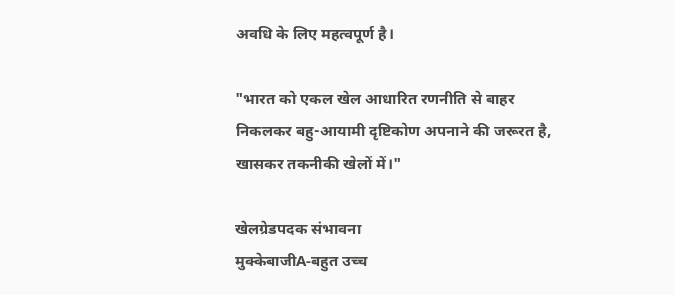अवधि के लिए महत्वपूर्ण है।

"भारत को एकल खेल आधारित रणनीति से बाहर निकलकर बहु-आयामी दृष्टिकोण अपनाने की जरूरत है, खासकर तकनीकी खेलों में।"

खेलग्रेडपदक संभावना
मुक्केबाजीA-बहुत उच्च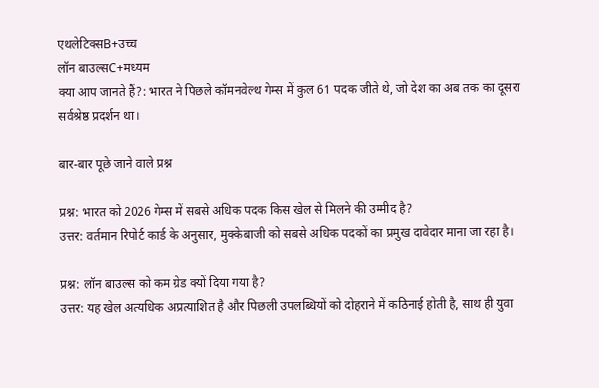एथलेटिक्सB+उच्च
लॉन बाउल्सC+मध्यम
क्या आप जानते हैं?: भारत ने पिछले कॉमनवेल्थ गेम्स में कुल 61 पदक जीते थे, जो देश का अब तक का दूसरा सर्वश्रेष्ठ प्रदर्शन था।

बार-बार पूछे जाने वाले प्रश्न

प्रश्न: भारत को 2026 गेम्स में सबसे अधिक पदक किस खेल से मिलने की उम्मीद है?
उत्तर: वर्तमान रिपोर्ट कार्ड के अनुसार, मुक्केबाजी को सबसे अधिक पदकों का प्रमुख दावेदार माना जा रहा है।

प्रश्न: लॉन बाउल्स को कम ग्रेड क्यों दिया गया है?
उत्तर: यह खेल अत्यधिक अप्रत्याशित है और पिछली उपलब्धियों को दोहराने में कठिनाई होती है, साथ ही युवा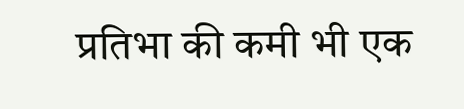प्रतिभा की कमी भी एक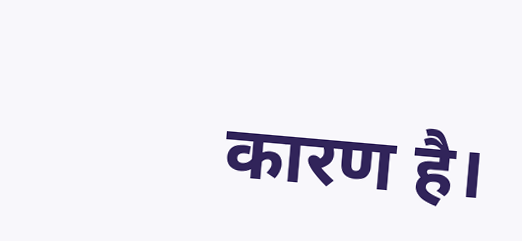कारण है।